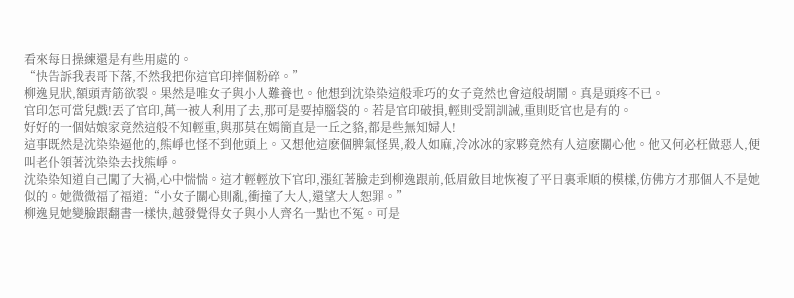看來每日操練還是有些用處的。
“快告訴我表哥下落,不然我把你這官印摔個粉碎。”
柳逸見狀,額頭青筋欲裂。果然是唯女子與小人難養也。他想到沈染染這般乖巧的女子竟然也會這般胡鬧。真是頭疼不已。
官印怎可當兒戲!丟了官印,萬一被人利用了去,那可是要掉腦袋的。若是官印破損,輕則受罰訓誡,重則貶官也是有的。
好好的一個姑娘家竟然這般不知輕重,與那莫在嫣簡直是一丘之貉,都是些無知婦人!
這事既然是沈染染逼他的,熊崢也怪不到他頭上。又想他這麽個脾氣怪異,殺人如麻,冷冰冰的家夥竟然有人這麽關心他。他又何必枉做惡人,便叫老仆領著沈染染去找熊崢。
沈染染知道自己闖了大禍,心中惴惴。這才輕輕放下官印,漲紅著臉走到柳逸跟前,低眉斂目地恢複了平日裏乖順的模樣,仿佛方才那個人不是她似的。她微微福了福道:“小女子關心則亂,衝撞了大人,還望大人恕罪。”
柳逸見她變臉跟翻書一樣快,越發覺得女子與小人齊名一點也不冤。可是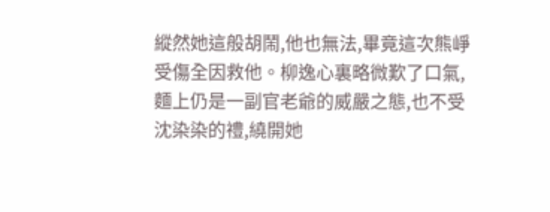縱然她這般胡鬧,他也無法,畢竟這次熊崢受傷全因救他。柳逸心裏略微歎了口氣,麵上仍是一副官老爺的威嚴之態,也不受沈染染的禮,繞開她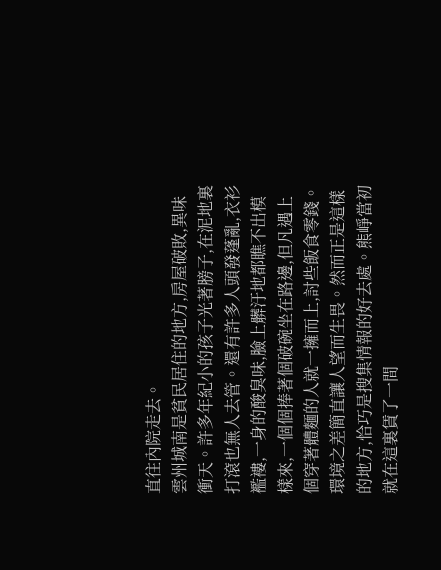直往內院走去。
雲州城南是貧民居住的地方,房屋破敗,異味衝天。許多年紀小的孩子光著膀子,在泥地裏打滾也無人去管。還有許多人頭發蓬亂,衣衫襤褸,一身的酸臭味,臉上髒汙地都瞧不出模樣來,一個個捧著個破碗坐在路邊,但凡遇上個穿著體麵的人就一擁而上,討些飯食零錢。環境之差簡直讓人望而生畏。然而正是這樣的地方,恰巧是搜集情報的好去處。熊崢當初就在這裏賃了一間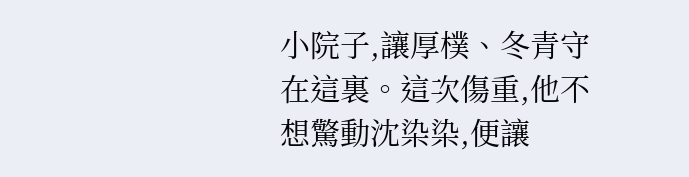小院子,讓厚樸、冬青守在這裏。這次傷重,他不想驚動沈染染,便讓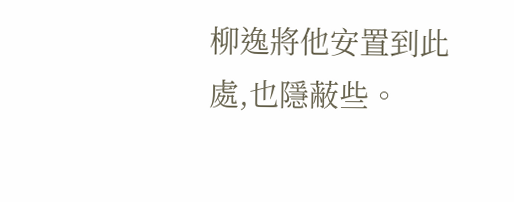柳逸將他安置到此處,也隱蔽些。